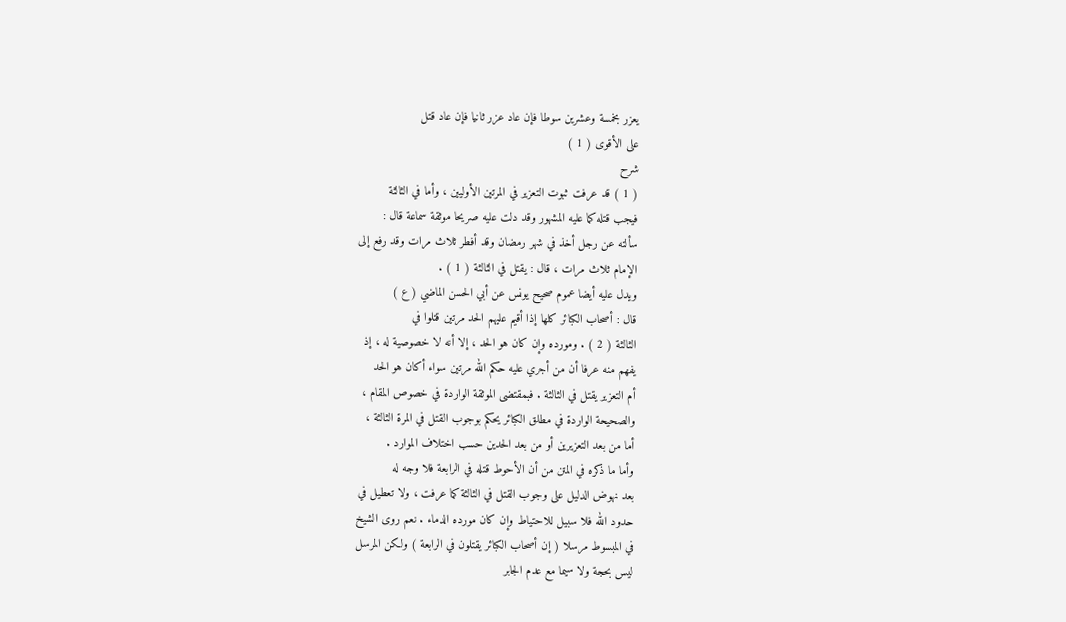يعزر بخمسة وعشرين سوطا فإن عاد عزر ثانيا فإن عاد قتل
على الأقوى ( 1 )
شرح
( 1 ) قد عرفت ثبوت التعزير في المرتين الأوليين ، وأما في الثالثة
فيجب قتله كما عليه المشهور وقد دلت عليه صريحا موثقة سماعة قال :
سألته عن رجل أخذ في شهر رمضان وقد أفطر ثلاث مرات وقد رفع إلى
الإمام ثلاث مرات ، قال : يقتل في الثالثة ( 1 ) .
ويدل عليه أيضا عموم صحيح يونس عن أبي الحسن الماضي ( ع )
قال : أصحاب الكبائر كلها إذا أقيم عليهم الحد مرتين قتلوا في
الثالثة ( 2 ) . ومورده وإن كان هو الحد ، إلا أنه لا خصوصية له ، إذ
يفهم منه عرفا أن من أجري عليه حكم الله مرتين سواء أكان هو الحد
أم التعزير يقتل في الثالثة . فبمقتضى الموثقة الواردة في خصوص المقام ،
والصحيحة الواردة في مطلق الكبائر يحكم بوجوب القتل في المرة الثالثة ،
أما من بعد التعزيرين أو من بعد الحدين حسب اختلاف الموارد .
وأما ما ذكره في المتن من أن الأحوط قتله في الرابعة فلا وجه له
بعد نهوض الدليل على وجوب القتل في الثالثة كما عرفت ، ولا تعطيل في
حدود الله فلا سبيل للاحتياط وإن كان مورده الدماء . نعم روى الشيخ
في المبسوط مرسلا ( إن أصحاب الكبائر يقتلون في الرابعة ) ولكن المرسل
ليس بحجة ولا سيما مع عدم الجابر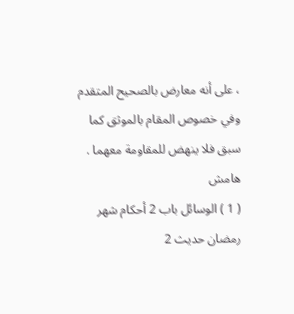، على أنه معارض بالصحيح المتقدم
وفي خصوص المقام بالموثق كما سبق فلا ينهض للمقاومة معهما .
هامش
( 1 ) الوسائل باب 2 أحكام شهر رمضان حديث 2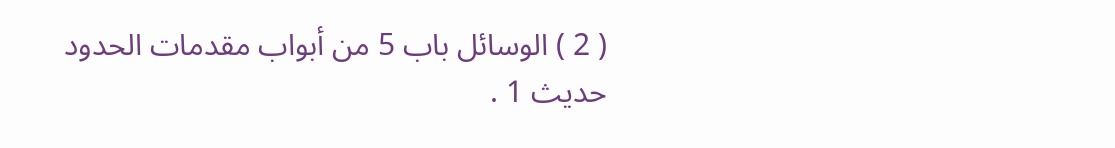( 2 ) الوسائل باب 5 من أبواب مقدمات الحدود حديث 1 .